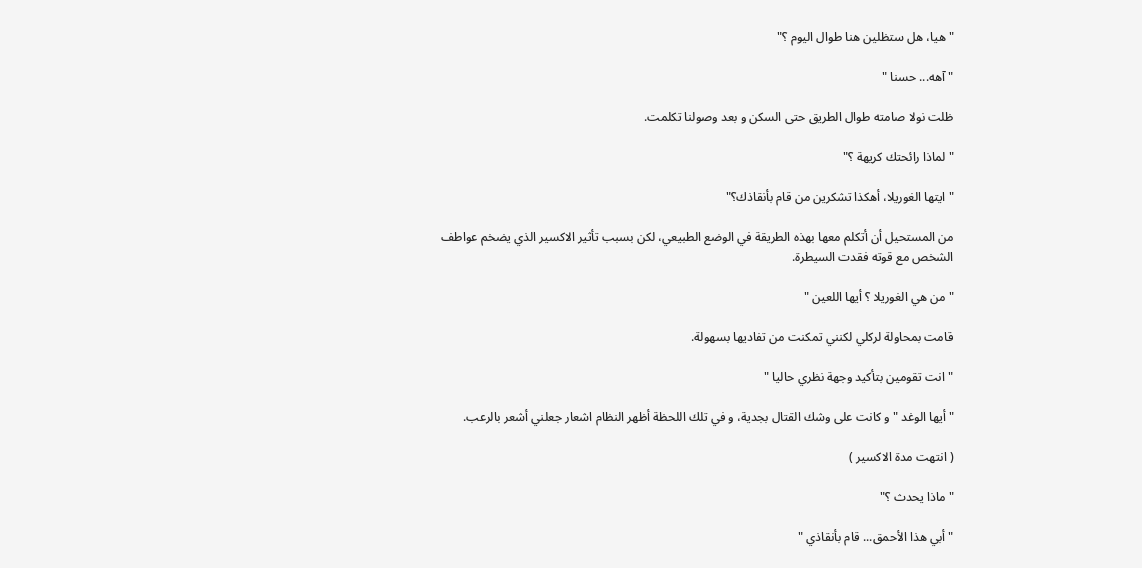" هيا، هل ستظلين هنا طوال اليوم ؟"

" آهه... حسنا "

ظلت نولا صامته طوال الطريق حتى السكن و بعد وصولنا تكلمت.

" لماذا رائحتك كريهة ؟"

" ايتها الغوريلا، أهكذا تشكرين من قام بأنقاذك؟"

من المستحيل أن أتكلم معها بهذه الطريقة في الوضع الطبيعي، لكن بسبب تأثير الاكسير الذي يضخم عواطف الشخص مع قوته فقدت السيطرة.

" من هي الغوريلا ؟ أيها اللعين "

قامت بمحاولة لركلي لكنني تمكنت من تفاديها بسهولة.

" انت تقومين بتأكيد وجهة نظري حاليا "

" أيها الوغد " و كانت على وشك القتال بجدية، و في تلك اللحظة أظهر النظام اشعار جعلني أشعر بالرعب.

( انتهت مدة الاكسير )

" ماذا يحدث ؟"

" أبي هذا الأحمق... قام بأنقاذي "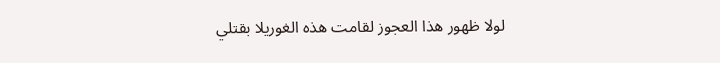لولا ظهور هذا العجوز لقامت هذه الغوريلا بقتلي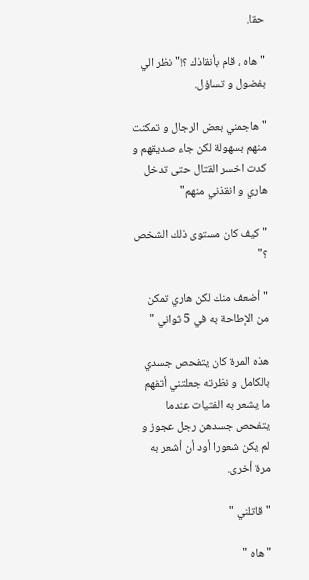حقا.

" هاه ، قام بأنقاذك ؟!" نظر الي بفضول و تساؤل.

" هاجمني بعض الرجال و تمكنت منهم بسهولة لكن جاء صديقهم و كدت اخسر القتال حتى تدخل هاري و انقذني منهم"

" كيف كان مستوى ذلك الشخص ؟"

" أضعف منك لكن هاري تمكن من الإطاحة به في 5 ثواني "

هذه المرة كان يتفحص جسدي بالكامل و نظرته جعلتني أتفهم ما يشعر به الفتيات عندما يتفحص جسدهن رجل عجوز و لم يكن شعورا أود أن أشعر به مرة أخرى.

" قاتلني "

" هاه "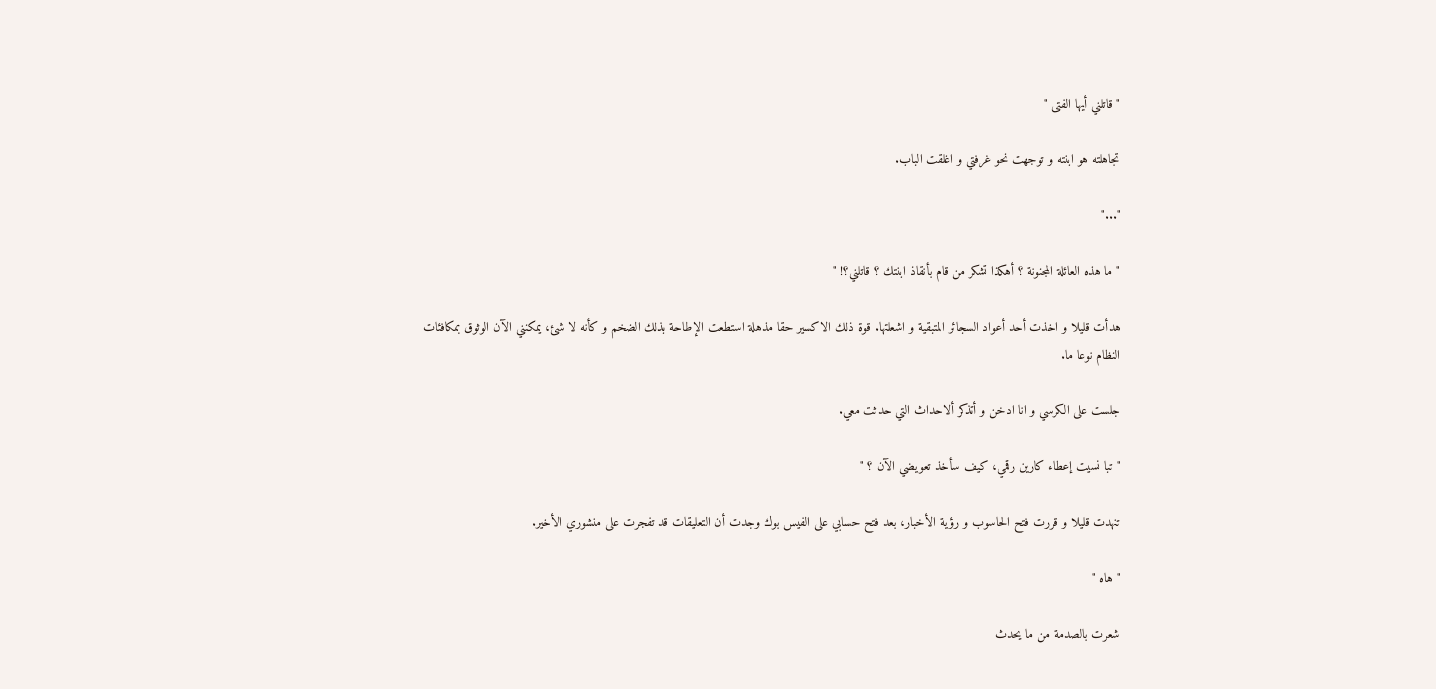" قاتلني أيها الفتى "

تجاهلته هو ابنته و توجهت نحو غرفتي و اغلقت الباب.

"..."

" ما هذه العائلة المجنونة ؟ أهكذا تشكر من قام بأنقاذ ابنتك ؟ قاتلني؟! "

هدأت قليلا و اخذت أحد أعواد السجائر المتبقية و اشعلتها. قوة ذلك الاكسير حقا مذهلة استطعت الإطاحة بذلك الضخم و كأنه لا شئ، يمكنني الآن الوثوق بمكافئات النظام نوعا ما.

جلست على الكرسي و انا ادخن و أتذكر ألاحداث التي حدثت معي.

" تبا نسيت إعطاء كارين رقمي، كيف سأخذ تعويضي الآن ؟ "

تنهدت قليلا و قررت فتح الحاسوب و رؤية الأخبار، بعد فتح حسابي على الفيس بوك وجدت أن التعليقات قد تفجرت على منشوري الأخير.

" هاه "

شعرت بالصدمة من ما يحدث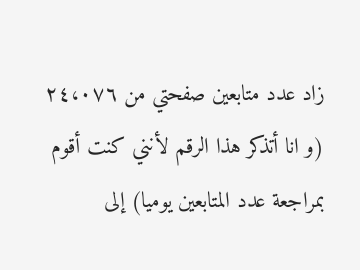زاد عدد متابعين صفحتي من ٢٤،٠٧٦ (و انا أتذكر هذا الرقم لأنني كنت أقوم بمراجعة عدد المتابعين يوميا) إلى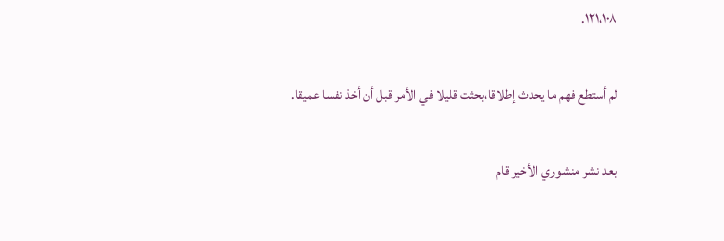١٢١،١٠٨.

لم أستطع فهم ما يحدث إطلاقا،بحثت قليلا في الأمر قبل أن أخذ نفسا عميقا.

بعد نشر منشوري الأخير قام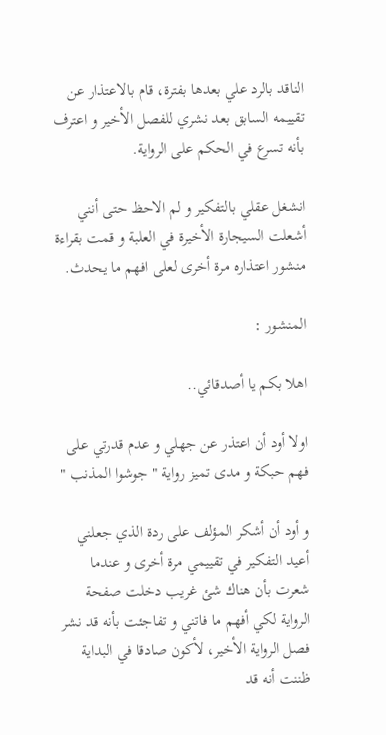الناقد بالرد علي بعدها بفترة، قام بالاعتذار عن تقييمه السابق بعد نشري للفصل الأخير و اعترف بأنه تسرع في الحكم على الرواية.

انشغل عقلي بالتفكير و لم الاحظ حتى أنني أشعلت السيجارة الأخيرة في العلبة و قمت بقراءة منشور اعتذاره مرة أخرى لعلى افهم ما يحدث.

المنشور :

اهلا بكم يا أصدقائي..

اولا أود أن اعتذر عن جهلي و عدم قدرتي على فهم حبكة و مدى تميز رواية " جوشوا المذنب "

و أود أن أشكر المؤلف على ردة الذي جعلني أعيد التفكير في تقييمي مرة أخرى و عندما شعرت بأن هناك شئ غريب دخلت صفحة الرواية لكي أفهم ما فاتني و تفاجئت بأنه قد نشر فصل الرواية الأخير، لأكون صادقا في البداية ظننت أنه قد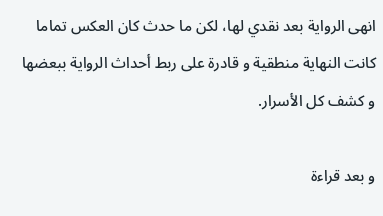انهى الرواية بعد نقدي لها، لكن ما حدث كان العكس تماما كانت النهاية منطقية و قادرة على ربط أحداث الرواية ببعضها و كشف كل الأسرار.

و بعد قراءة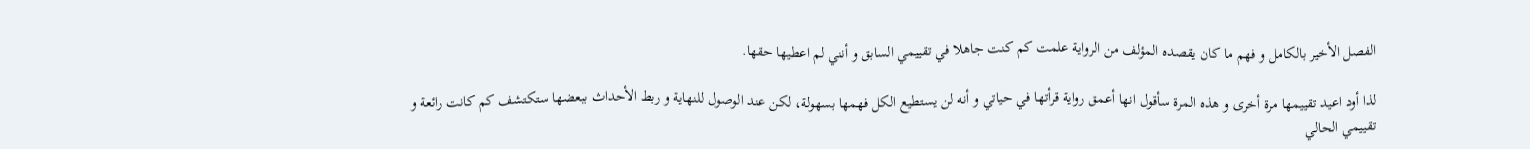الفصل الأخير بالكامل و فهم ما كان يقصده المؤلف من الرواية علمت كم كنت جاهلا في تقييمي السابق و أنني لم اعطيها حقها.

لذا أود اعيد تقييمها مرة أخرى و هذه المرة سأقول انها أعمق رواية قرأتها في حياتي و أنه لن يستطيع الكل فهمها بسهولة، لكن عند الوصول للنهاية و ربط الأحداث ببعضها ستكتشف كم كانت رائعة و تقييمي الحالي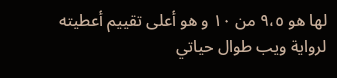لها هو ٩،٥ من ١٠ و هو أعلى تقييم أعطيته لرواية ويب طوال حياتي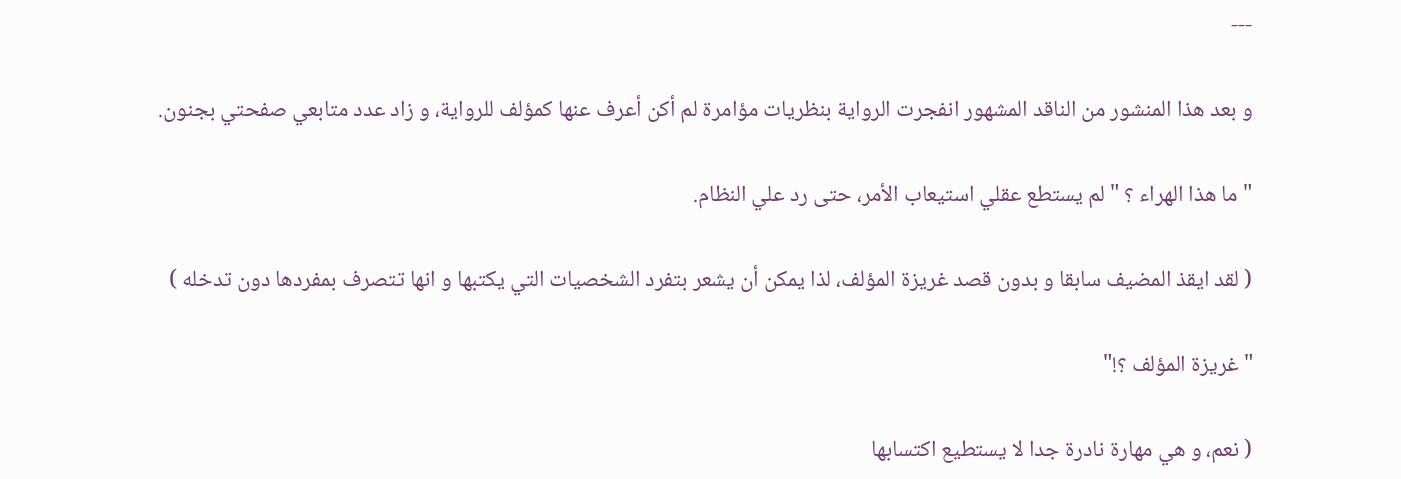---

و بعد هذا المنشور من الناقد المشهور انفجرت الرواية بنظريات مؤامرة لم أكن أعرف عنها كمؤلف للرواية، و زاد عدد متابعي صفحتي بجنون.

" ما هذا الهراء ؟ " لم يستطع عقلي استيعاب الأمر، حتى رد علي النظام.

( لقد ايقذ المضيف سابقا و بدون قصد غريزة المؤلف، لذا يمكن أن يشعر بتفرد الشخصيات التي يكتبها و انها تتصرف بمفردها دون تدخله )

" غريزة المؤلف ؟!"

( نعم، و هي مهارة نادرة جدا لا يستطيع اكتسابها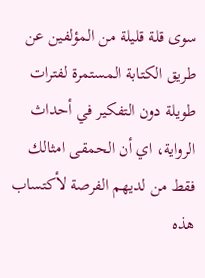سوى قلة قليلة من المؤلفين عن طريق الكتابة المستمرة لفترات طويلة دون التفكير في أحداث الرواية، اي أن الحمقى امثالك فقط من لديهم الفرصة لأكتساب هذه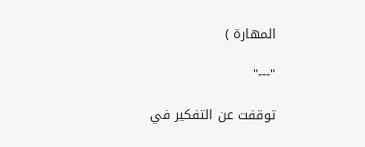المهارة )

"---"

توقفت عن التفكير في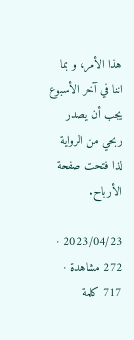هذا الأمر، و بما اننا في آخر الأسبوع يجب أن يصدر ربحي من الرواية لذا فتحت صفحة الأرباح.

2023/04/23 · 272 مشاهدة · 717 كلمة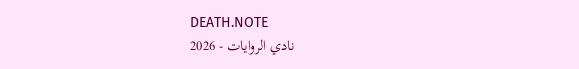DEATH.NOTE
نادي الروايات - 2026